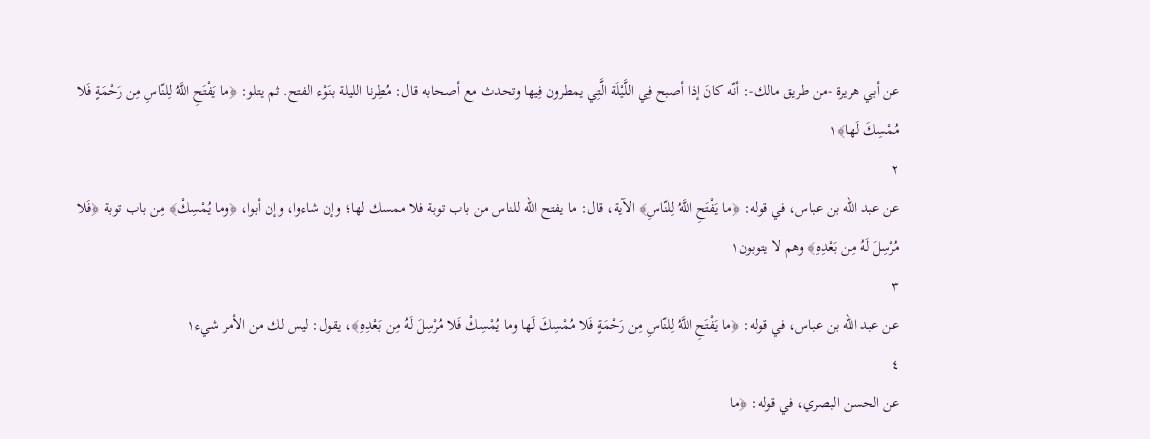عن أبي هريرة -من طريق مالك-: أنّه كانَ إذا أصبح فِي اللَّيْلَة الَّتِي يمطرون فِيها وتحدث مع أصحابه قال: مُطِرنا الليلة بنَوْء الفتح. ثم يتلو: ﴿ما يَفْتَحِ اللَّهُ لِلنّاسِ مِن رَحْمَةٍ فَلا مُمْسِكَ لَها﴾١
٢
عن عبد الله بن عباس، في قوله: ﴿ما يَفْتَحِ اللَّهُ لِلنّاسِ﴾ الآية، قال: ما يفتح الله للناس من باب توبة فلا ممسك لها؛ وإن شاءوا، وإن أبوا، ﴿وما يُمْسِكْ﴾ مِن باب توبة ﴿فَلا مُرْسِلَ لَهُ مِن بَعْدِهِ﴾ وهم لا يتوبون١
٣
عن عبد الله بن عباس، في قوله: ﴿ما يَفْتَحِ اللَّهُ لِلنّاسِ مِن رَحْمَةٍ فَلا مُمْسِكَ لَها وما يُمْسِكْ فَلا مُرْسِلَ لَهُ مِن بَعْدِهِ﴾، يقول: ليس لك من الأمر شيء١
٤
عن الحسن البصري، في قوله: ﴿ما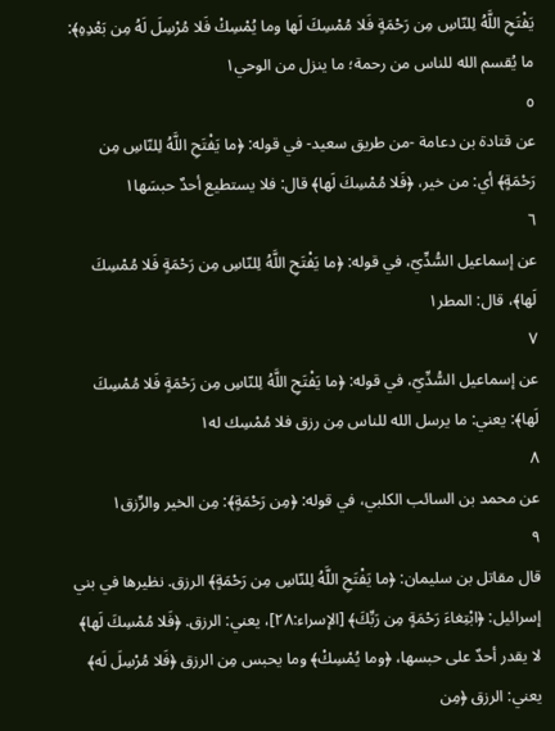يَفْتَحِ اللَّهُ لِلنّاسِ مِن رَحْمَةٍ فَلا مُمْسِكَ لَها وما يُمْسِكْ فَلا مُرْسِلَ لَهُ مِن بَعْدِهِ﴾: ما يُقسم الله للناس من رحمة؛ ما ينزل من الوحي١
٥
عن قتادة بن دعامة -من طريق سعيد- في قوله: ﴿ما يَفْتَحِ اللَّهُ لِلنّاسِ مِن رَحْمَةٍ﴾ أي: من خير، ﴿فَلا مُمْسِكَ لَها﴾ قال: فلا يستطيع أحدٌ حبسَها١
٦
عن إسماعيل السُّدِّيّ، في قوله: ﴿ما يَفْتَحِ اللَّهُ لِلنّاسِ مِن رَحْمَةٍ فَلا مُمْسِكَ لَها﴾، قال: المطر١
٧
عن إسماعيل السُّدِّيّ، في قوله: ﴿ما يَفْتَحِ اللَّهُ لِلنّاسِ مِن رَحْمَةٍ فَلا مُمْسِكَ لَها﴾: يعني: ما يرسل الله للناس مِن رزق فلا مُمْسِك له١
٨
عن محمد بن السائب الكلبي، في قوله: ﴿مِن رَحْمَةٍ﴾: مِن الخير والرِّزق١
٩
قال مقاتل بن سليمان: ﴿ما يَفْتَحِ اللَّهُ لِلنّاسِ مِن رَحْمَةٍ﴾ الرزق. نظيرها في بني إسرائيل: ﴿ابْتِغاءَ رَحْمَةٍ مِن رَبِّكَ﴾ [الإسراء:٢٨]، يعني: الرزق. ﴿فَلا مُمْسِكَ لَها﴾ لا يقدر أحدٌ على حبسها، ﴿وما يُمْسِكْ﴾ وما يحبس مِن الرزق ﴿فَلا مُرْسِلَ لَه﴾ يعني: الرزق ﴿مِن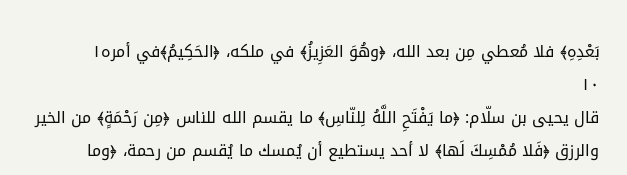بَعْدِهِ﴾ فلا مُعطي مِن بعد الله، ﴿وهُوَ العَزِيزُ﴾ في ملكه، ﴿الحَكِيمُ﴾في أمره١
١٠
قال يحيى بن سلّام: ﴿ما يَفْتَحِ اللَّهُ لِلنّاسِ﴾ ما يقسم الله للناس ﴿مِن رَحْمَةٍ﴾ من الخير والرزق ﴿فَلا مُمْسِكَ لَها﴾ لا أحد يستطيع أن يُمسك ما يُقسم من رحمة، ﴿وما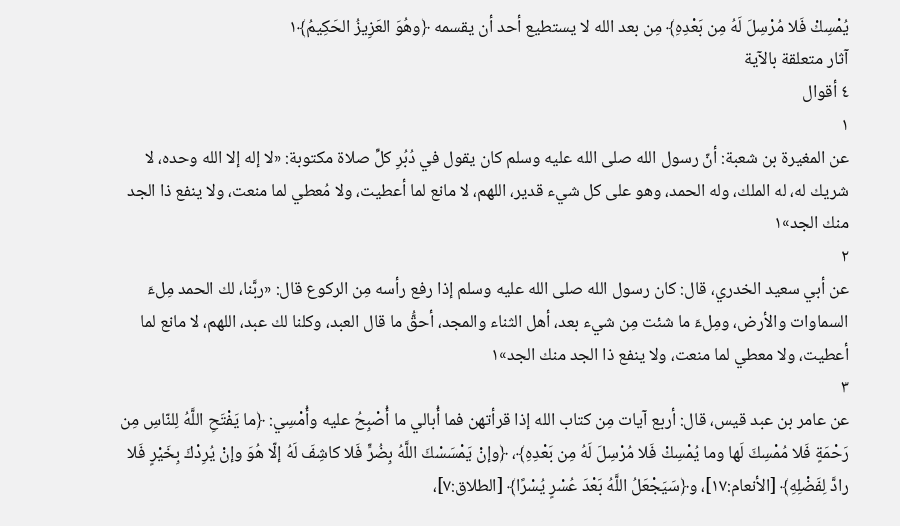يُمْسِكْ فَلا مُرْسِلَ لَهُ مِن بَعْدِهِ﴾ مِن بعد الله لا يستطيع أحد أن يقسمه ﴿وهُوَ العَزِيزُ الحَكِيمُ﴾١
آثار متعلقة بالآية
٤ أقوال
١
عن المغيرة بن شعبة: أنّ رسول الله صلى الله عليه وسلم كان يقول في دُبُرِ كلِّ صلاة مكتوبة: «لا إله إلا الله وحده، لا شريك له، له الملك، وله الحمد، وهو على كل شيء قدير، اللهم، لا مانع لما أعطيت، ولا مُعطي لما منعت، ولا ينفع ذا الجد منك الجد»١
٢
عن أبي سعيد الخدري، قال: كان رسول الله صلى الله عليه وسلم إذا رفع رأسه مِن الركوع قال: «ربَّنا، لك الحمد مِلءَ السماوات والأرض، ومِلءَ ما شئت مِن شيء بعد، أهل الثناء والمجد، أحقُّ ما قال العبد، وكلنا لك عبد، اللهم، لا مانع لما أعطيت، ولا معطي لما منعت، ولا ينفع ذا الجد منك الجد»١
٣
عن عامر بن عبد قيس، قال: أربع آيات مِن كتاب الله إذا قرأتهن فما أُبالي ما أُصْبِحُ عليه وأُمْسِي: ﴿ما يَفْتَحِ اللَّهُ لِلنّاسِ مِن رَحْمَةٍ فَلا مُمْسِكَ لَها وما يُمْسِكْ فَلا مُرْسِلَ لَهُ مِن بَعْدِهِ﴾، ﴿وإنْ يَمْسَسْكَ اللَّهُ بِضُرٍّ فَلا كاشِفَ لَهُ إلّا هُوَ وإنْ يُرِدْكَ بِخَيْرٍ فَلا رادَّ لِفَضْلِهِ﴾ [الأنعام:١٧]، و﴿سَيَجْعَلُ اللَّهُ بَعْدَ عُسْرٍ يُسْرًا﴾ [الطلاق:٧]،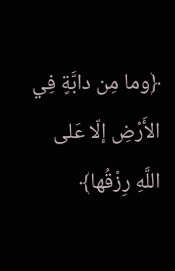﴿وما مِن دابَّةٍ فِي الأَرْضِ إلّا عَلى اللَّهِ رِزْقُها﴾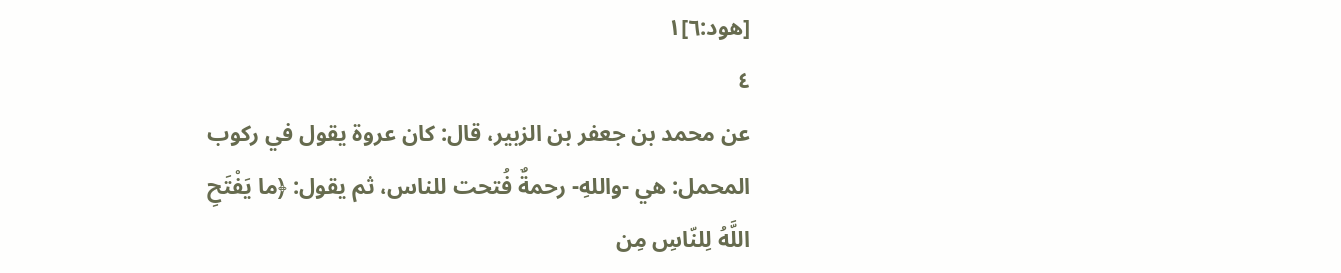[هود:٦]١
٤
عن محمد بن جعفر بن الزبير، قال: كان عروة يقول في ركوب المحمل: هي -واللهِ- رحمةٌ فُتحت للناس، ثم يقول: ﴿ما يَفْتَحِ اللَّهُ لِلنّاسِ مِن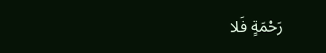رَحْمَةٍ فَلا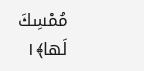مُمْسِكَ لَها﴾١